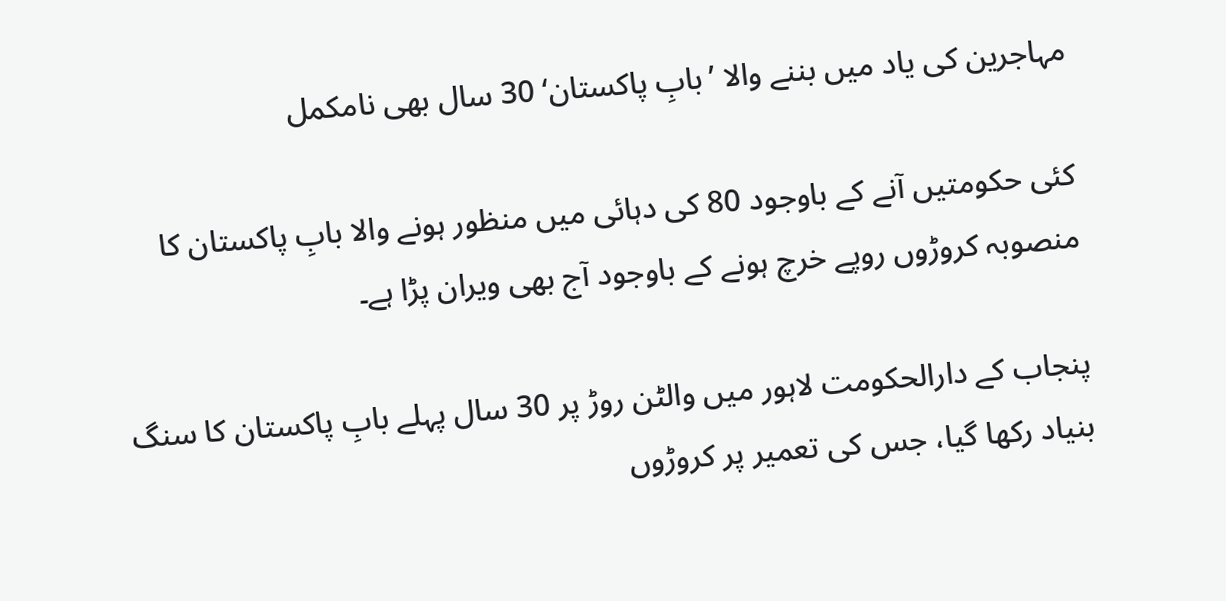مہاجرین کی یاد میں بننے والا ’بابِ پاکستان‘ 30 سال بھی نامکمل

کئی حکومتیں آنے کے باوجود 80 کی دہائی میں منظور ہونے والا بابِ پاکستان کا منصوبہ کروڑوں روپے خرچ ہونے کے باوجود آج بھی ویران پڑا ہے۔

پنجاب کے دارالحکومت لاہور میں والٹن روڑ پر 30 سال پہلے بابِ پاکستان کا سنگ بنیاد رکھا گیا، جس کی تعمیر پر کروڑوں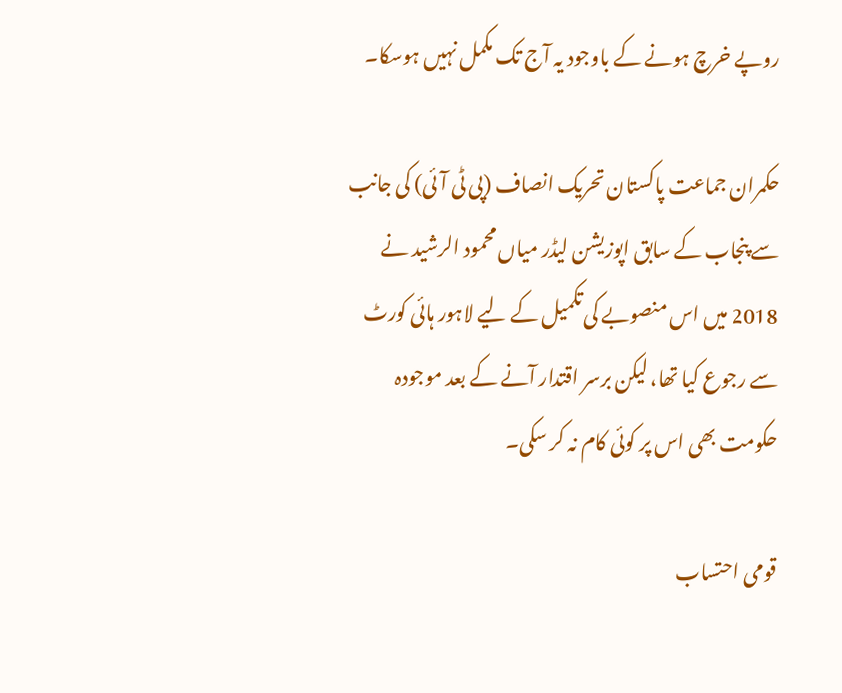روپے خرچ ہونے کے باوجود یہ آج تک مکمل نہیں ہوسکا۔

حکمران جماعت پاکستان تحریک انصاف (پی ٹی آئی) کی جانب سے پنجاب کے سابق اپوزیشن لیڈر میاں محمود الرشید نے 2018 میں اس منصوبے کی تکمیل کے لیے لاہور ہائی کورٹ سے رجوع کیا تھا، لیکن برسر اقتدار آنے کے بعد موجودہ حکومت بھی اس پر کوئی کام نہ کر سکی۔

قومی احتساب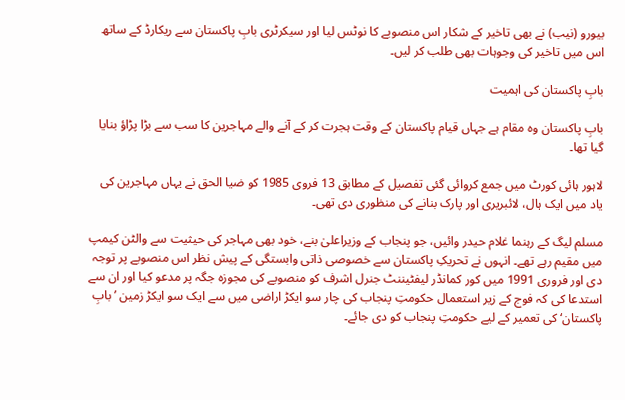بیورو (نیب) نے بھی تاخیر کے شکار اس منصوبے کا نوٹس لیا اور سیکرٹری بابِ پاکستان سے ریکارڈ کے ساتھ اس میں تاخیر کی وجوہات بھی طلب کر لیں۔

بابِ پاکستان کی اہمیت

بابِ پاکستان وہ مقام ہے جہاں قیام پاکستان کے وقت ہجرت کر کے آنے والے مہاجرین کا سب سے بڑا پڑاؤ بنایا گیا تھا۔

لاہور ہائی کورٹ میں جمع کروائی گئی تفصیل کے مطابق 13 فروی 1985 کو ضیا الحق نے یہاں مہاجرین کی یاد میں ایک ہال، لائبریری اور پارک بنانے کی منظوری دی تھی۔

مسلم لیگ کے رہنما غلام حیدر وائیں، جو پنجاب کے وزیراعلیٰ بنے، خود بھی مہاجر کی حیثیت سے والٹن کیمپ میں مقیم رہے تھے۔ انہوں نے تحریکِ پاکستان سے خصوصی ذاتی وابستگی کے پیش نظر اس منصوبے پر توجہ دی اور فروری 1991 میں کور کمانڈر لیفٹیننٹ جنرل اشرف کو منصوبے کی مجوزہ جگہ پر مدعو کیا اور ان سے استدعا کی کہ فوج کے زیر استعمال حکومتِ پنجاب کی چار سو ایکڑ اراضی میں سے ایک سو ایکڑ زمین ’بابِ پاکستان‘ کی تعمیر کے لیے حکومتِ پنجاب کو دی جائے۔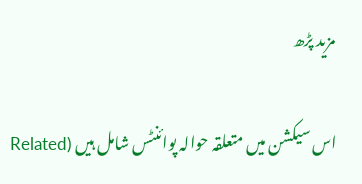مزید پڑھ

اس سیکشن میں متعلقہ حوالہ پوائنٹس شامل ہیں (Related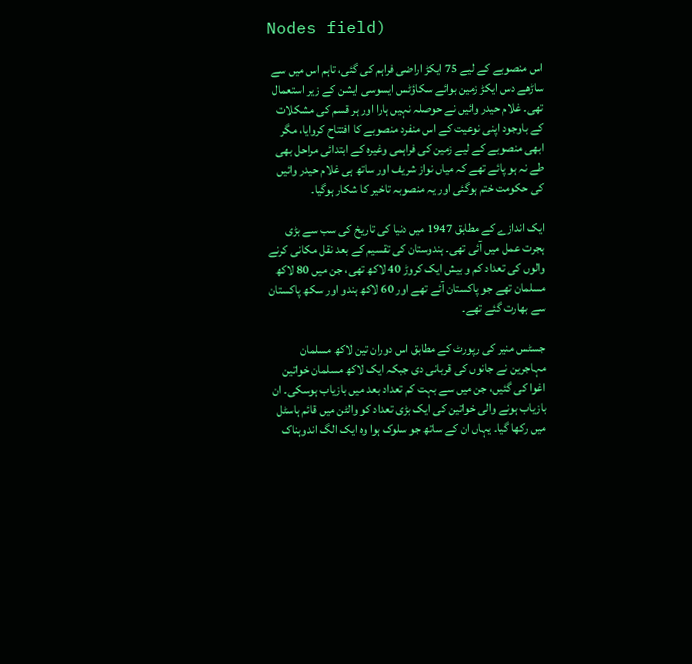Nodes field)

اس منصوبے کے لیے 75 ایکڑ اراضی فراہم کی گئی، تاہم اس میں سے ساڑھے دس ایکڑ زمین بوائے سکاؤٹس ایسوسی ایشن کے زیر استعمال تھی۔ غلام حیدر وائیں نے حوصلہ نہیں ہارا اور ہر قسم کی مشکلات کے باوجود اپنی نوعیت کے اس منفرد منصوبے کا افتتاح کروایا، مگر ابھی منصوبے کے لیے زمین کی فراہمی وغیرہ کے ابتدائی مراحل بھی طے نہ ہو پائے تھے کہ میاں نواز شریف اور ساتھ ہی غلام حیدر وائیں کی حکومت ختم ہوگئی اور یہ منصوبہ تاخیر کا شکار ہوگیا۔

ایک اندازے کے مطابق 1947 میں دنیا کی تاریخ کی سب سے بڑی ہجرت عمل میں آئی تھی۔ ہندوستان کی تقسیم کے بعد نقل مکانی کرنے والوں کی تعداد کم و بیش ایک کروڑ 40 لاکھ تھی، جن میں 80 لاکھ مسلمان تھے جو پاکستان آئے تھے اور 60 لاکھ ہندو اور سکھ پاکستان سے بھارت گئے تھے۔

جسٹس منیر کی رپورٹ کے مطابق اس دوران تین لاکھ مسلمان مہاجرین نے جانوں کی قربانی دی جبکہ ایک لاکھ مسلمان خواتین اغوا کی گئیں، جن میں سے بہت کم تعداد بعد میں بازیاب ہوسکی۔ ان بازیاب ہونے والی خواتین کی ایک بڑی تعداد کو والٹن میں قائم ہاسٹل میں رکھا گیا۔ یہاں ان کے ساتھ جو سلوک ہوا وہ ایک الگ اندوہناک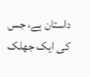داستان ہے، جس کی ایک جھلک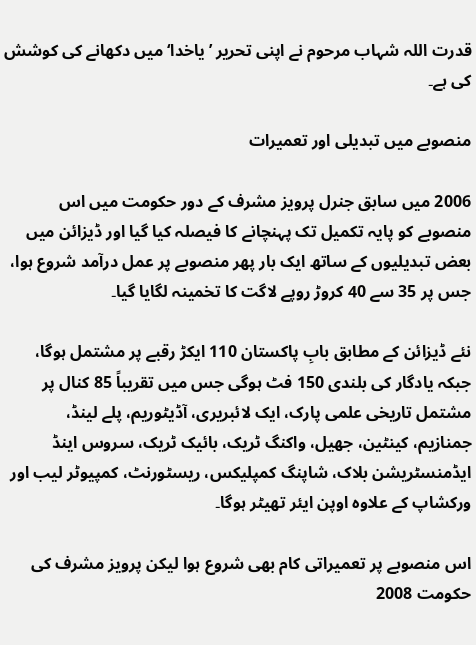قدرت اللہ شہاب مرحوم نے اپنی تحریر ’یاخدا‘ میں دکھانے کی کوشش کی ہے۔

منصوبے میں تبدیلی اور تعمیرات

2006 میں سابق جنرل پرویز مشرف کے دور حکومت میں اس منصوبے کو پایہ تکمیل تک پہنچانے کا فیصلہ کیا گیا اور ڈیزائن میں بعض تبدیلیوں کے ساتھ ایک بار پھر منصوبے پر عمل درآمد شروع ہوا، جس پر 35 سے 40 کروڑ روپے لاگت کا تخمینہ لگایا گیا۔

نئے ڈیزائن کے مطابق بابِ پاکستان 110 ایکڑ رقبے پر مشتمل ہوگا، جبکہ یادگار کی بلندی 150 فٹ ہوگی جس میں تقریباً 85 کنال پر مشتمل تاریخی علمی پارک، ایک لائبریری، آڈیٹوریم، پلے لینڈ، جمنازیم، کینٹین، جھیل، واکنگ ٹریک، بائیک ٹریک، سروس اینڈ ایڈمنسٹریشن بلاک، شاپنگ کمپلیکس، ریسٹورنٹ، کمپیوٹر لیب اور ورکشاپ کے علاوہ اوپن ایئر تھیٹر ہوگا۔

اس منصوبے پر تعمیراتی کام بھی شروع ہوا لیکن پرویز مشرف کی حکومت 2008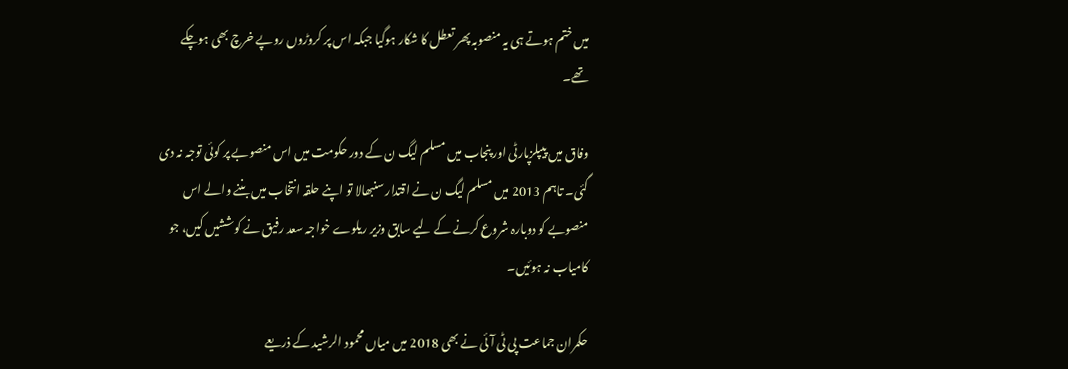میں ختم ہوتے ہی یہ منصوبہ پھر تعطل کا شکار ہوگیا جبکہ اس پر کروڑوں روپے خرچ بھی ہوچکے تھے۔

وفاق میں پیپلزپارٹی اور پنجاب میں مسلم لیگ ن کے دور حکومت میں اس منصوبے پر کوئی توجہ نہ دی گئی۔ تاہم 2013 میں مسلم لیگ ن نے اقتدار سنبھالا تو اپنے حلقہ انتخاب میں بننے والے اس منصوبے کو دوبارہ شروع کرنے کے لیے سابق وزیر ریلوے خواجہ سعد رفیق نے کوششیں کیں، جو کامیاب نہ ہوئیں۔

حکمران جماعت پی ٹی آئی نے بھی 2018 میں میاں محمود الرشید کے ذریعے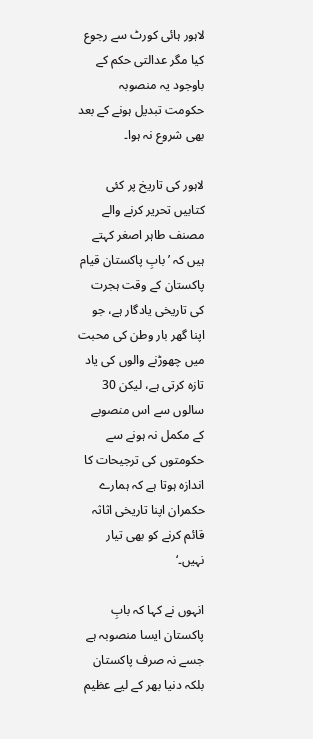لاہور ہائی کورٹ سے رجوع کیا مگر عدالتی حکم کے باوجود یہ منصوبہ حکومت تبدیل ہونے کے بعد بھی شروع نہ ہوا۔

لاہور کی تاریخ پر کئی کتابیں تحریر کرنے والے مصنف طاہر اصغر کہتے ہیں کہ ’بابِ پاکستان قیام پاکستان کے وقت ہجرت کی تاریخی یادگار ہے، جو اپنا گھر بار وطن کی محبت میں چھوڑنے والوں کی یاد تازہ کرتی ہے، لیکن 30 سالوں سے اس منصوبے کے مکمل نہ ہونے سے حکومتوں کی ترجیحات کا اندازہ ہوتا ہے کہ ہمارے حکمران اپنا تاریخی اثاثہ قائم کرنے کو بھی تیار نہیں۔‘

انہوں نے کہا کہ بابِ پاکستان ایسا منصوبہ ہے جسے نہ صرف پاکستان بلکہ دنیا بھر کے لیے عظیم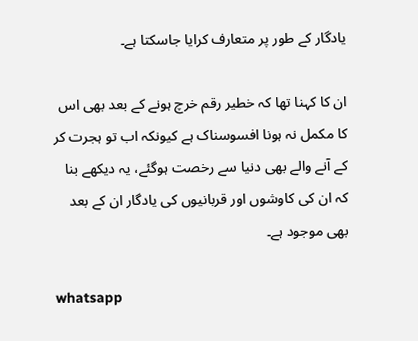یادگار کے طور پر متعارف کرایا جاسکتا ہے۔

ان کا کہنا تھا کہ خطیر رقم خرچ ہونے کے بعد بھی اس کا مکمل نہ ہونا افسوسناک ہے کیونکہ اب تو ہجرت کر کے آنے والے بھی دنیا سے رخصت ہوگئے، یہ دیکھے بنا کہ ان کی کاوشوں اور قربانیوں کی یادگار ان کے بعد بھی موجود ہے۔

whatsapp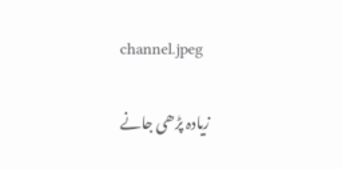channel.jpeg

زیادہ پڑھی جانے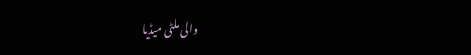والی ملٹی میڈیا